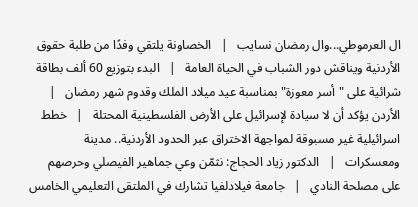ال العرموطي...وال رمضان نسايب   |   الخصاونة يلتقي وفدًا من طلبة حقوق الأردنية ويناقش دور الشباب في الحياة العامة   |   البدء بتوزيع 60 ألف بطاقة شرائية على "أسر معوزة" بمناسبة عيد ميلاد الملك وقدوم شهر رمضان   |   الأردن يؤكد أن لا سيادة لإسرائيل على الأرض الفلسطينية المحتلة   |   خطط اسرائيلية غير مسبوقة لمواجهة الاختراق عبر الحدود الأردنية.. مدينة ومعسكرات   |   الدكتور زياد الحجاج: نثمّن وعي جماهير الفيصلي وحرصهم على مصلحة النادي   |   جامعة فيلادلفيا تشارك في الملتقى التعليمي الخامس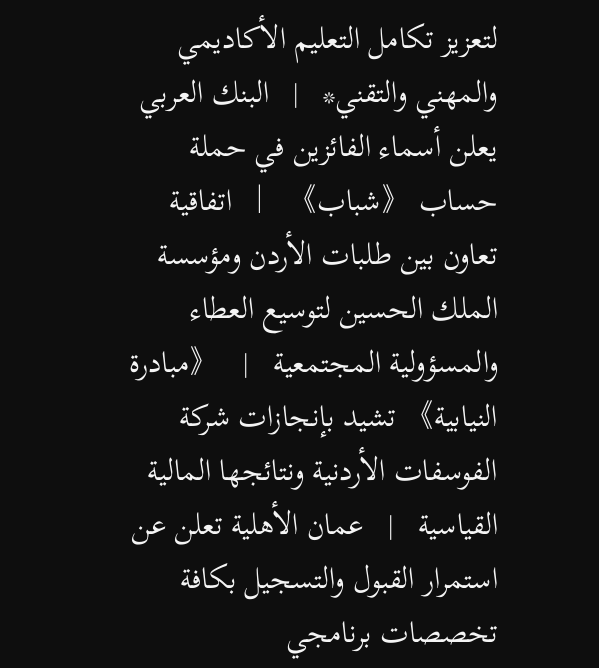لتعزيز تكامل التعليم الأكاديمي والمهني والتقني*   |   البنك العربي يعلن أسماء الفائزين في حملة حساب 《شباب》   |   اتفاقية تعاون بين طلبات الأردن ومؤسسة الملك الحسين لتوسيع العطاء والمسؤولية المجتمعية   |   《مبادرة النيابية》 تشيد بإنجازات شركة الفوسفات الأردنية ونتائجها المالية القياسية   |   عمان الأهلية تعلن عن استمرار القبول والتسجيل بكافة تخصصات برنامجي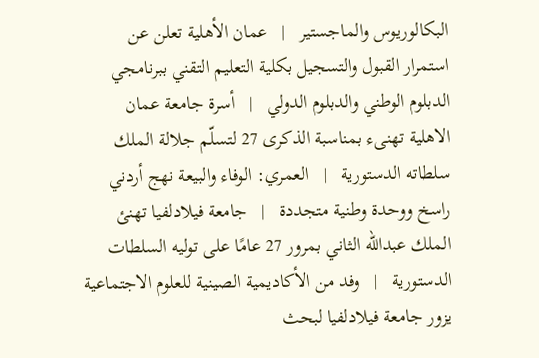البكالوريوس والماجستير   |   عمان الأهلية تعلن عن استمرار القبول والتسجيل بكلية التعليم التقني ببرنامجي الدبلوم الوطني والدبلوم الدولي   |   أسرة جامعة عمان الاهلية تهنىء بمناسبة الذكرى 27 لتسلّم جلالة الملك سلطاته الدستورية   |   العمري: الوفاء والبيعة نهج أردني راسخ ووحدة وطنية متجددة   |   جامعة فيلادلفيا تهنئ الملك عبدالله الثاني بمرور 27 عامًا على توليه السلطات الدستورية   |   وفد من الأكاديمية الصينية للعلوم الاجتماعية يزور جامعة فيلادلفيا لبحث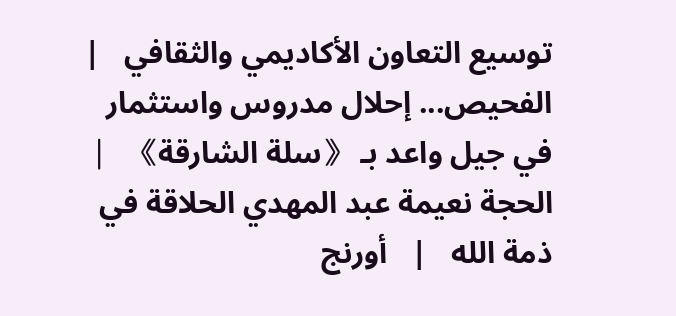توسيع التعاون الأكاديمي والثقافي   |   الفحيص... إحلال مدروس واستثمار في جيل واعد بـ 《سلة الشارقة》   |   الحجة نعيمة عبد المهدي الحلاقة في ذمة الله   |   أورنج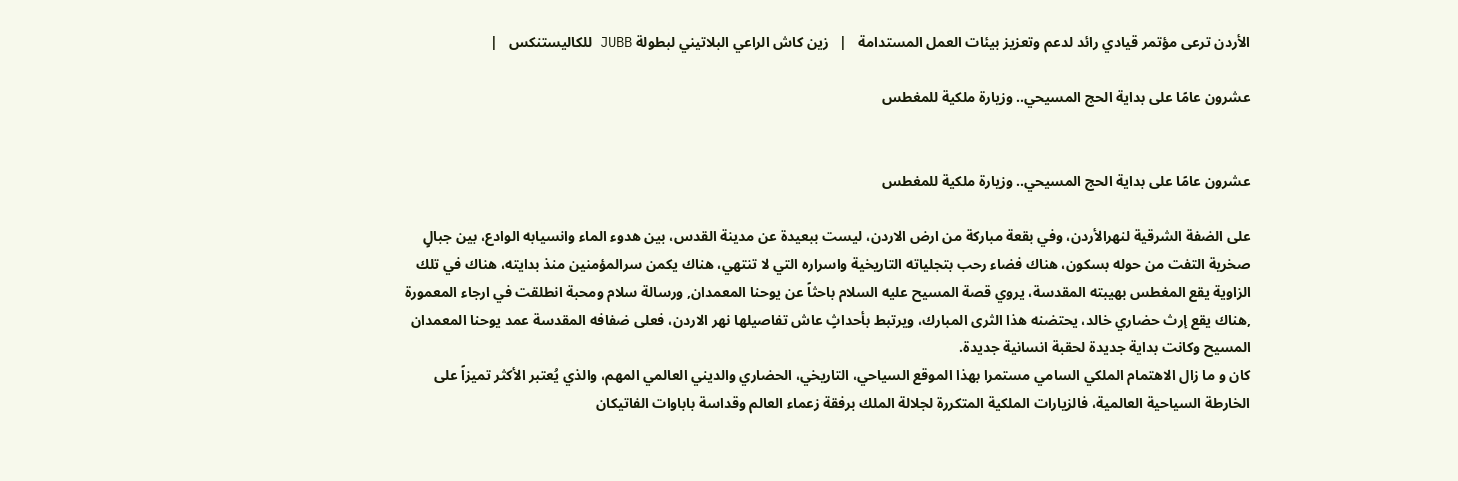الأردن ترعى مؤتمر قيادي رائد لدعم وتعزيز بيئات العمل المستدامة   |   زين كاش الراعي البلاتيني لبطولة JUBB للكاليستنكس   |

عشرون عامًا على بداية الحج المسيحي.. وزيارة ملكية للمغطس


عشرون عامًا على بداية الحج المسيحي.. وزيارة ملكية للمغطس

على الضفة الشرقية لنهرالأردن، وفي بقعة مباركة من ارض الاردن، ليست ببعيدة عن مدينة القدس، بين هدوء الماء وانسيابه الوادع، بين جبالٍ صخرية التفت من حوله بسكون، هناك فضاء رحب بتجلياته التاريخية واسراره التي لا تنتهي، هناك يكمن سرالمؤمنين منذ بدايته، هناك في تلك الزاوية يقع المغطس بهيبته المقدسة، يروي قصة المسيح عليه السلام باحثاً عن يوحنا المعمدان, ورسالة سلام ومحبة انطلقت في ارجاء المعمورة ,هناك يقع إرث حضاري خالد، يحتضنه هذا الثرى المبارك، ويرتبط بأحداثٍ عاش تفاصيلها نهر الاردن، فعلى ضفافه المقدسة عمد يوحنا المعمدان المسيح وكانت بداية جديدة لحقبة انسانية جديدة.
كان و ما زال الاهتمام الملكي السامي مستمرا بهذا الموقع السياحي، التاريخي، الحضاري والديني العالمي المهم، والذي يُعتبر الأكثر تميزاً على الخارطة السياحية العالمية، فالزيارات الملكية المتكررة لجلالة الملك برفقة زعماء العالم وقداسة باباوات الفاتيكان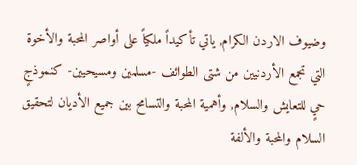وضيوف الاردن الكرام, ياتي تأكيداً ملكياً على أواصر المحبة والأخوة التي تجمع الأردنيين من شتى الطوائف -مسلمين ومسيحيين- كنموذجٍ حيٍ للتعايش والسلام, وأهمية المحبة والتسامح بين جميع الأديان لتحقيق السلام والمحبة والألفة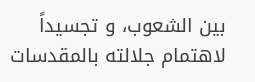بين الشعوب، و تجسيداً لاهتمام جلالته بالمقدسات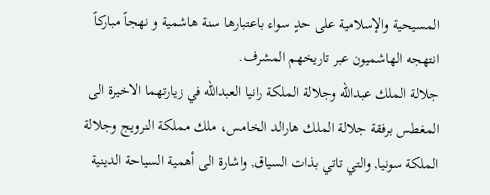المسيحية والإسلامية على حدٍ سواء باعتبارها سنة هاشمية و نهجاً مباركاً انتهجه الهاشميون عبر تاريخهم المشرف.
جلالة الملك عبدالله وجلالة الملكة رانيا العبدالله في زيارتهما الاخيرة الى المغطس برفقة جلالة الملك هارالد الخامس، ملك مملكة النرويج وجلالة الملكة سونيا, والتي تاتي بذات السياق, واشارة الى أهمية السياحة الدينية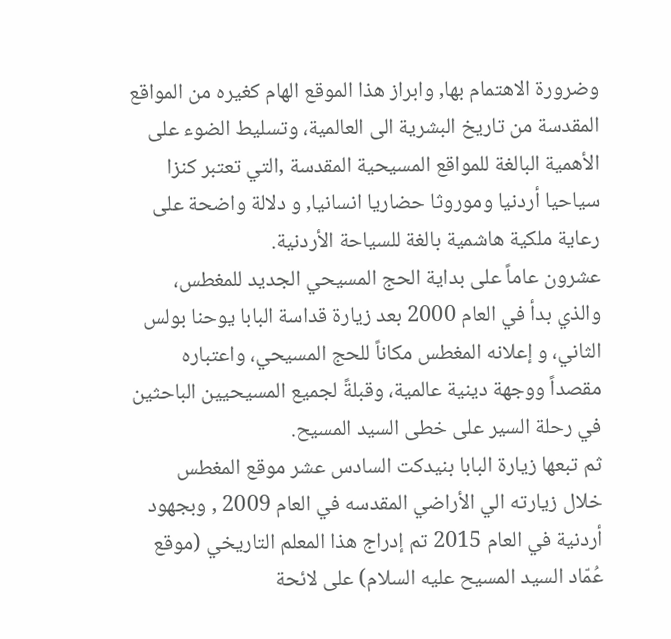وضرورة الاهتمام بها, وابراز هذا الموقع الهام كغيره من المواقع المقدسة من تاريخ البشرية الى العالمية، وتسليط الضوء على الأهمية البالغة للمواقع المسيحية المقدسة ,التي تعتبر كنزا سياحيا أردنيا وموروثا حضاريا انسانيا, و دلالة واضحة على رعاية ملكية هاشمية بالغة للسياحة الأردنية.
عشرون عاماً على بداية الحج المسيحي الجديد للمغطس، والذي بدأ في العام 2000 بعد زيارة قداسة البابا يوحنا بولس الثاني، و إعلانه المغطس مكاناً للحج المسيحي، واعتباره مقصداً ووجهة دينية عالمية، وقبلةً لجميع المسيحيين الباحثين في رحلة السير على خطى السيد المسيح.
ثم تبعها زيارة البابا بنيدكت السادس عشر موقع المغطس خلال زيارته الي الأراضي المقدسه في العام 2009 , وبجهود أردنية في العام 2015 تم إدراج هذا المعلم التاريخي (موقع عُمّاد السيد المسيح عليه السلام) على لائحة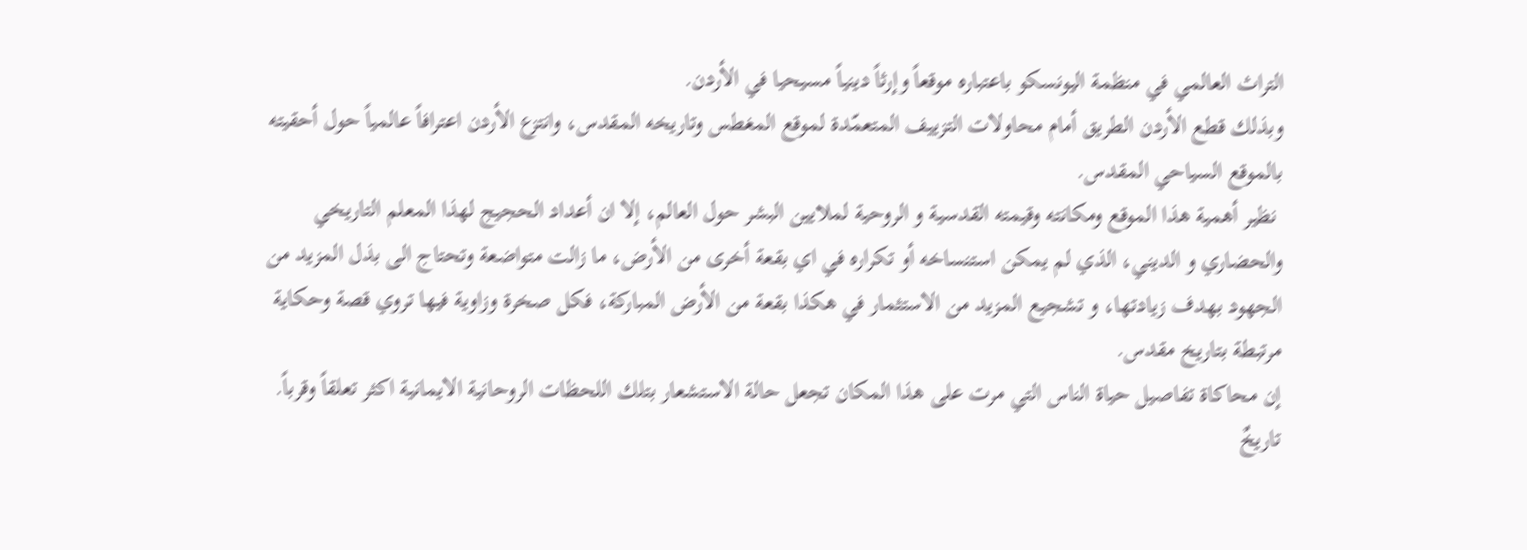التراث العالمي في منظمة اليونسكو باعتباره موقعاً وإرثاً دينياً مسيحيا في الأردن.
وبذلك قطع الأردن الطريق أمام محاولات التزييف المتعمّدة لموقع المغطس وتاريخه المقدس، وانتزع الأردن اعترافاً عالمياً حول أحقيته بالموقع السياحي المقدس.
 نظير أهمية هذا الموقع ومكانته وقيمته القدسية و الروحية لملايين البشر حول العالم، إلا ان أعداد الحجيج لهذا المعلم التاريخي والحضاري و الديني، الذي لم يمكن استنساخه أو تكراره في اي بقعة أخرى من الأرض، ما زالت متواضعة وتحتاج الى بذل المزيد من الجهود بهدف زيادتها، و تشجيع المزيد من الاستثمار في هكذا بقعة من الأرض المباركة، فكل صخرة وزاوية فيها تروي قصة وحكاية مرتبطة بتاريخ مقدس.
إن محاكاة تفاصيل حياة الناس التي مرت على هذا المكان تجعل حالة الاستشعار بتلك اللحظات الروحانية الايمانية اكثر تعلقاً وقرباً.
تاريخٌ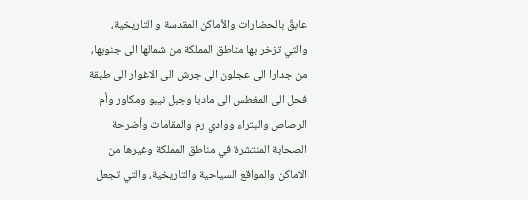عابقٌ بالحضارات والأماكن المقدسة و التاريخية، والتي تزخر بها مناطق المملكة من شمالها الى جنوبها، من جدارا الى عجلون الى جرش الى الاغوار الى طبقة فحل الى المغطس الى مادبا وجبل نيبو ومكاور وأم الرصاص والبتراء ووادي رم والمقامات وأضرحة الصحابة المنتشرة في مناطق المملكة وغيرها من الاماكن والمواقع السياحية والتاريخية، والتي تجعل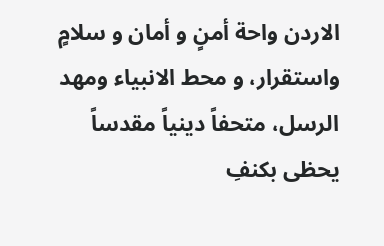الاردن واحة أمنٍ و أمان و سلامٍ واستقرار، و محط الانبياء ومهد الرسل، متحفاً دينياً مقدساً يحظى بكنفِ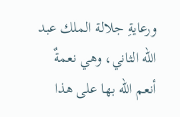ورعايةِ جلالة الملك عبد الله الثاني، وهي نعمةٌ أنعم الله بها على هذا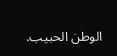الوطن الحبيب.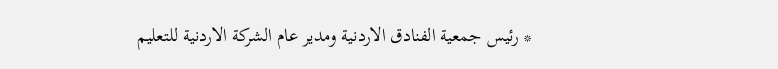* رئيس جمعية الفنادق الاردنية ومدير عام الشركة الاردنية للتعليم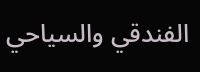الفندقي والسياحي